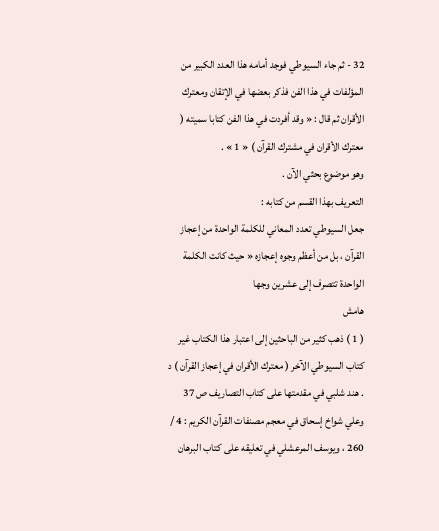32 - ثم جاء السيوطي فوجد أمامه هذا العدد الكبير من المؤلفات في هذا الفن فذكر بعضها في الإتقان ومعترك الأقران ثم قال : « وقد أفردت في هذا الفن كتابا سميته ( معترك الأقران في مشترك القرآن ) « 1 » .
وهو موضوع بحثي الآن .
التعريف بهذا القسم من كتابه :
جعل السيوطي تعدد المعاني للكلمة الواحدة من إعجاز القرآن ، بل من أعظم وجوه إعجازه « حيث كانت الكلمة الواحدة تتصرف إلى عشرين وجها
هامش
( 1 ) ذهب كثير من الباحثين إلى اعتبار هذا الكتاب غير كتاب السيوطي الآخر ( معترك الأقران في إعجاز القرآن ) د . هند شلبي في مقدمتها على كتاب التصاريف ص 37 وعلي شواخ إسحاق في معجم مصنفات القرآن الكريم : 4 / 260 ، ويوسف المرعشلي في تعليقه على كتاب البرهان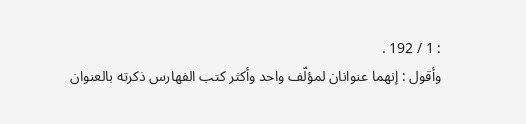: 1 / 192 .
وأقول : إنهما عنوانان لمؤلّف واحد وأكثر كتب الفهارس ذكرته بالعنوان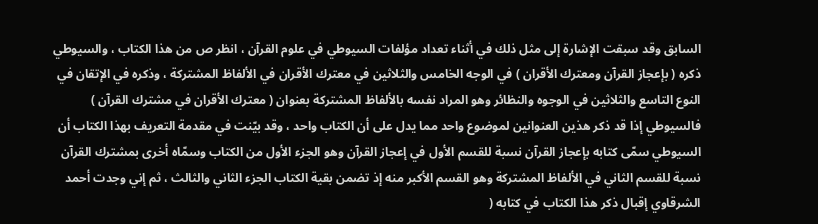السابق وقد سبقت الإشارة إلى مثل ذلك في أثناء تعداد مؤلفات السيوطي في علوم القرآن ، انظر ص من هذا الكتاب ، والسيوطي ذكره ( بإعجاز القرآن ومعترك الأقران ) في الوجه الخامس والثلاثين في معترك الأقران في الألفاظ المشتركة ، وذكره في الإتقان في النوع التاسع والثلاثين في الوجوه والنظائر وهو المراد نفسه بالألفاظ المشتركة بعنوان ( معترك الأقران في مشترك القرآن ) فالسيوطي إذا قد ذكر هذين العنوانين لموضوع واحد مما يدل على أن الكتاب واحد ، وقد بيّنت في مقدمة التعريف بهذا الكتاب أن السيوطي سمّى كتابه بإعجاز القرآن نسبة للقسم الأول في إعجاز القرآن وهو الجزء الأول من الكتاب وسمّاه أخرى بمشترك القرآن نسبة للقسم الثاني في الألفاظ المشتركة وهو القسم الأكبر منه إذ تضمن بقية الكتاب الجزء الثاني والثالث ، ثم إني وجدت أحمد الشرقاوي إقبال ذكر هذا الكتاب في كتابه (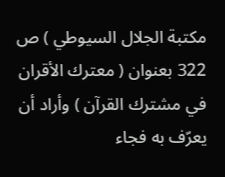مكتبة الجلال السيوطي ) ص 322 بعنوان ( معترك الأقران في مشترك القرآن ) وأراد أن يعرّف به فجاء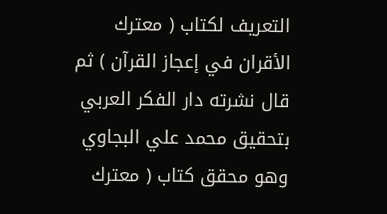التعريف لكتاب ( معترك الأقران في إعجاز القرآن ) ثم قال نشرته دار الفكر العربي بتحقيق محمد علي البجاوي وهو محقق كتاب ( معترك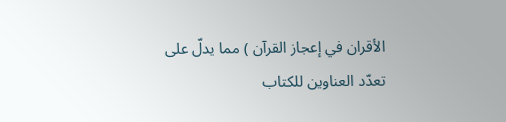الأقران في إعجاز القرآن ) مما يدلّ على تعدّد العناوين للكتاب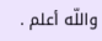واللّه أعلم .